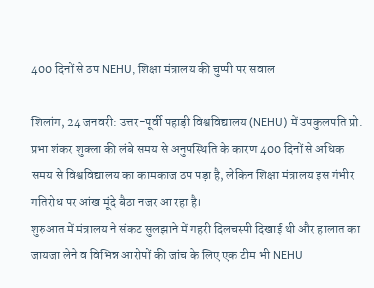400 दिनों से ठप NEHU, शिक्षा मंत्रालय की चुप्पी पर सवाल

शिलांग, 24 जनवरी: उत्तर-पूर्वी पहाड़ी विश्वविद्यालय (NEHU) में उपकुलपति प्रो. प्रभा शंकर शुक्ला की लंबे समय से अनुपस्थिति के कारण 400 दिनों से अधिक समय से विश्वविद्यालय का कामकाज ठप पड़ा है, लेकिन शिक्षा मंत्रालय इस गंभीर गतिरोध पर आंख मूंदे बैठा नजर आ रहा है।
शुरुआत में मंत्रालय ने संकट सुलझाने में गहरी दिलचस्पी दिखाई थी और हालात का जायजा लेने व विभिन्न आरोपों की जांच के लिए एक टीम भी NEHU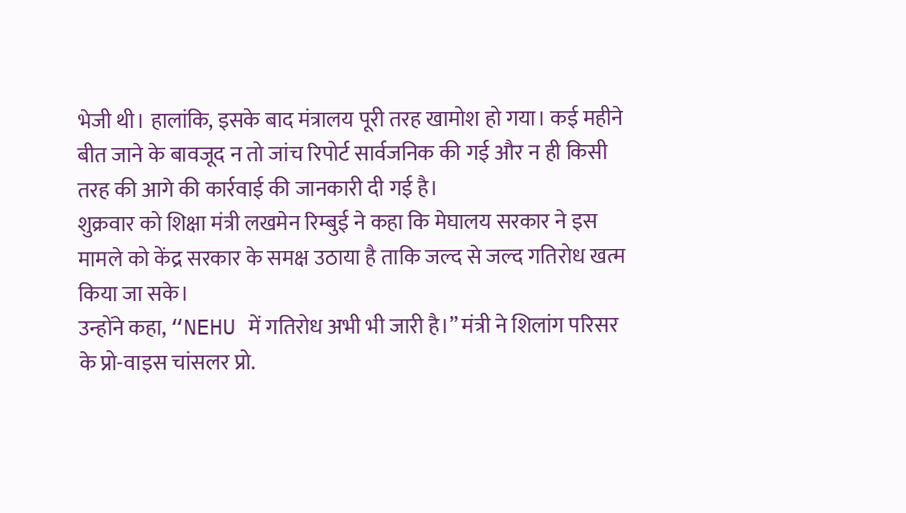भेजी थी। हालांकि, इसके बाद मंत्रालय पूरी तरह खामोश हो गया। कई महीने बीत जाने के बावजूद न तो जांच रिपोर्ट सार्वजनिक की गई और न ही किसी तरह की आगे की कार्रवाई की जानकारी दी गई है।
शुक्रवार को शिक्षा मंत्री लखमेन रिम्बुई ने कहा कि मेघालय सरकार ने इस मामले को केंद्र सरकार के समक्ष उठाया है ताकि जल्द से जल्द गतिरोध खत्म किया जा सके।
उन्होंने कहा, “NEHU में गतिरोध अभी भी जारी है।” मंत्री ने शिलांग परिसर के प्रो-वाइस चांसलर प्रो.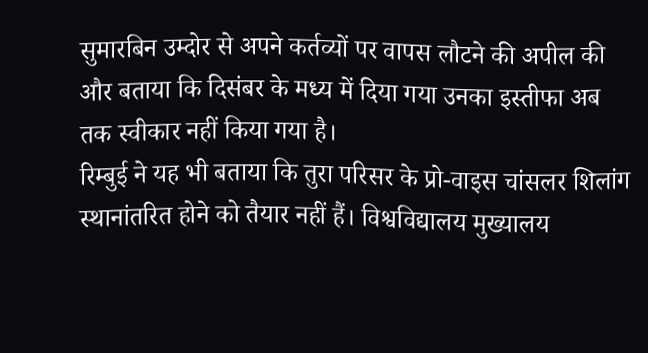सुमारबिन उम्दोर से अपने कर्तव्यों पर वापस लौटने की अपील की और बताया कि दिसंबर के मध्य में दिया गया उनका इस्तीफा अब तक स्वीकार नहीं किया गया है।
रिम्बुई ने यह भी बताया कि तुरा परिसर के प्रो-वाइस चांसलर शिलांग स्थानांतरित होने को तैयार नहीं हैं। विश्वविद्यालय मुख्यालय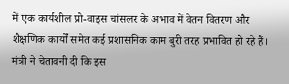में एक कार्यशील प्रो-वाइस चांसलर के अभाव में वेतन वितरण और शैक्षणिक कार्यों समेत कई प्रशासनिक काम बुरी तरह प्रभावित हो रहे हैं।
मंत्री ने चेतावनी दी कि इस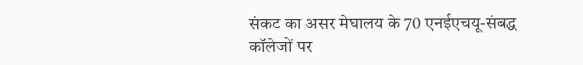संकट का असर मेघालय के 70 एनईएचयू-संबद्ध कॉलेजों पर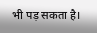भी पड़ सकता है।